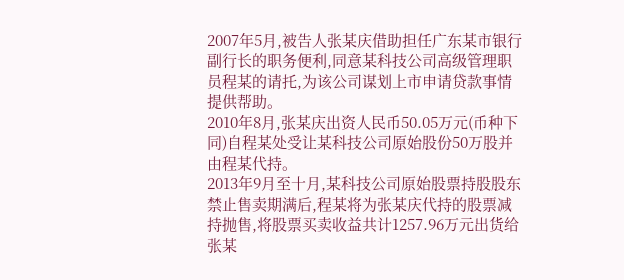2007年5月,被告人张某庆借助担任广东某市银行副行长的职务便利,同意某科技公司高级管理职员程某的请托,为该公司谋划上市申请贷款事情提供帮助。
2010年8月,张某庆出资人民币50.05万元(币种下同)自程某处受让某科技公司原始股份50万股并由程某代持。
2013年9月至十月,某科技公司原始股票持股股东禁止售卖期满后,程某将为张某庆代持的股票减持抛售,将股票买卖收益共计1257.96万元出货给张某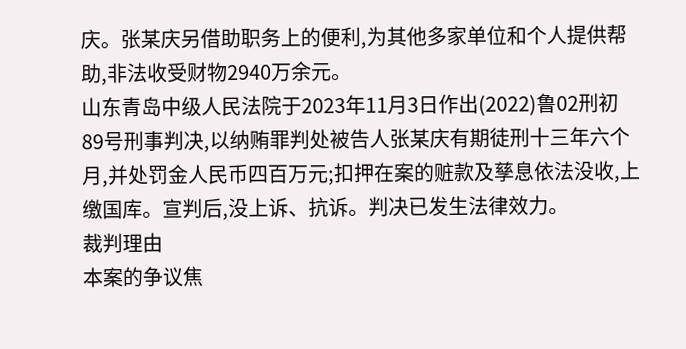庆。张某庆另借助职务上的便利,为其他多家单位和个人提供帮助,非法收受财物2940万余元。
山东青岛中级人民法院于2023年11月3日作出(2022)鲁02刑初89号刑事判决,以纳贿罪判处被告人张某庆有期徒刑十三年六个月,并处罚金人民币四百万元;扣押在案的赃款及孳息依法没收,上缴国库。宣判后,没上诉、抗诉。判决已发生法律效力。
裁判理由
本案的争议焦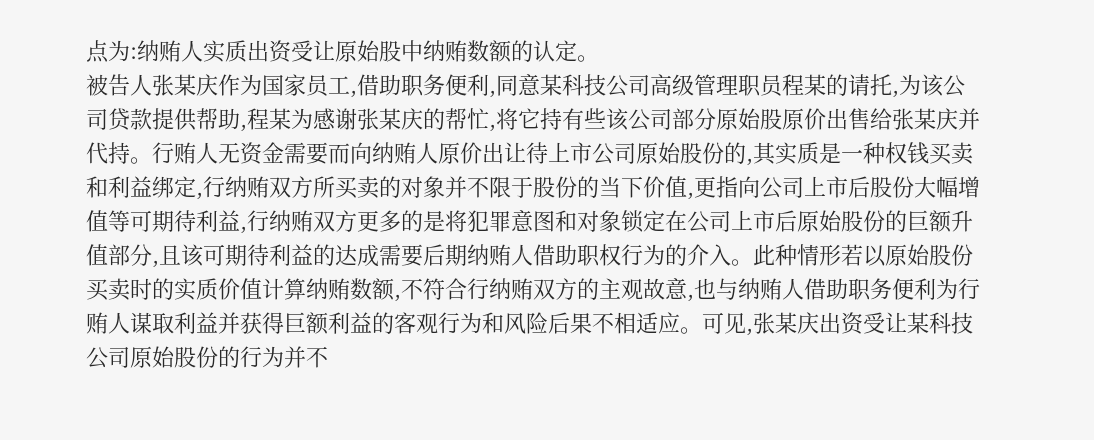点为:纳贿人实质出资受让原始股中纳贿数额的认定。
被告人张某庆作为国家员工,借助职务便利,同意某科技公司高级管理职员程某的请托,为该公司贷款提供帮助,程某为感谢张某庆的帮忙,将它持有些该公司部分原始股原价出售给张某庆并代持。行贿人无资金需要而向纳贿人原价出让待上市公司原始股份的,其实质是一种权钱买卖和利益绑定,行纳贿双方所买卖的对象并不限于股份的当下价值,更指向公司上市后股份大幅增值等可期待利益,行纳贿双方更多的是将犯罪意图和对象锁定在公司上市后原始股份的巨额升值部分,且该可期待利益的达成需要后期纳贿人借助职权行为的介入。此种情形若以原始股份买卖时的实质价值计算纳贿数额,不符合行纳贿双方的主观故意,也与纳贿人借助职务便利为行贿人谋取利益并获得巨额利益的客观行为和风险后果不相适应。可见,张某庆出资受让某科技公司原始股份的行为并不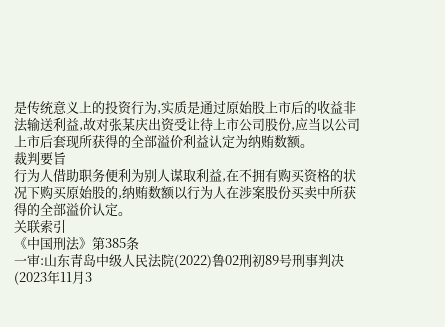是传统意义上的投资行为,实质是通过原始股上市后的收益非法输送利益,故对张某庆出资受让待上市公司股份,应当以公司上市后套现所获得的全部溢价利益认定为纳贿数额。
裁判要旨
行为人借助职务便利为别人谋取利益,在不拥有购买资格的状况下购买原始股的,纳贿数额以行为人在涉案股份买卖中所获得的全部溢价认定。
关联索引
《中国刑法》第385条
一审:山东青岛中级人民法院(2022)鲁02刑初89号刑事判决(2023年11月3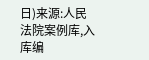日)来源:人民法院案例库,入库编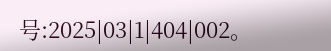号:2025|03|1|404|002。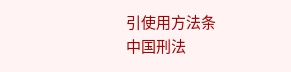引使用方法条
中国刑法